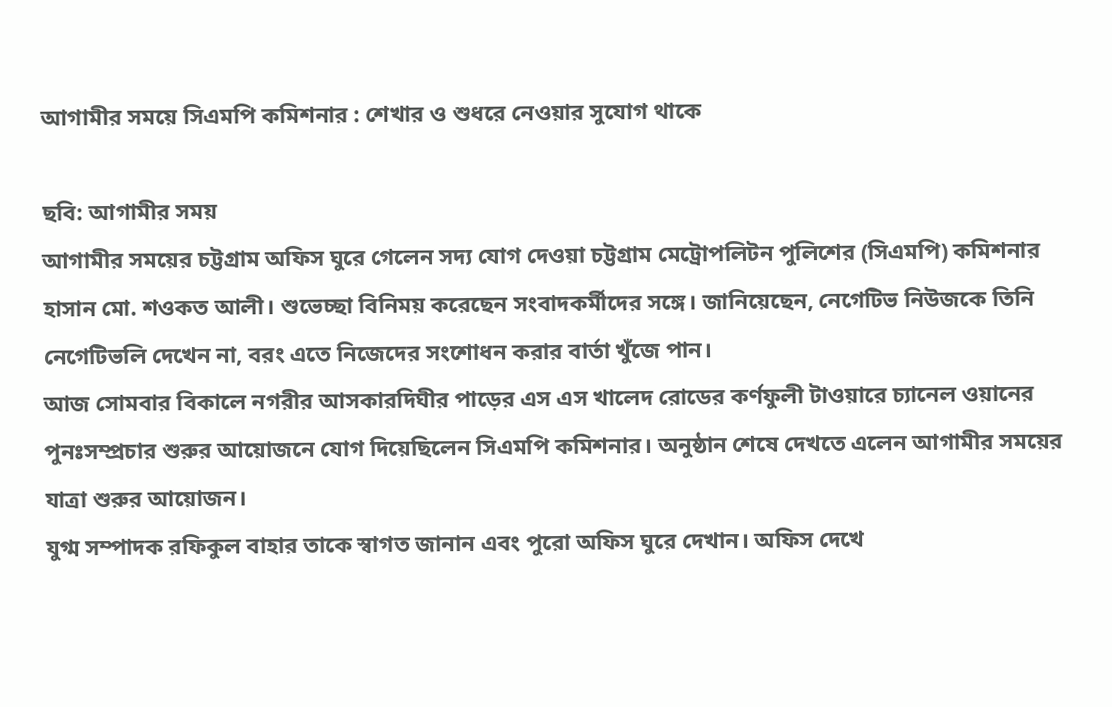আগামীর সময়ে সিএমপি কমিশনার : শেখার ও শুধরে নেওয়ার সুযোগ থাকে

ছবি: আগামীর সময়
আগামীর সময়ের চট্টগ্রাম অফিস ঘুরে গেলেন সদ্য যোগ দেওয়া চট্টগ্রাম মেট্রোপলিটন পুলিশের (সিএমপি) কমিশনার হাসান মো. শওকত আলী। শুভেচ্ছা বিনিময় করেছেন সংবাদকর্মীদের সঙ্গে। জানিয়েছেন, নেগেটিভ নিউজকে তিনি নেগেটিভলি দেখেন না, বরং এতে নিজেদের সংশোধন করার বার্তা খুঁজে পান।
আজ সোমবার বিকালে নগরীর আসকারদিঘীর পাড়ের এস এস খালেদ রোডের কর্ণফুলী টাওয়ারে চ্যানেল ওয়ানের পুনঃসম্প্রচার শুরুর আয়োজনে যোগ দিয়েছিলেন সিএমপি কমিশনার। অনুষ্ঠান শেষে দেখতে এলেন আগামীর সময়ের যাত্রা শুরুর আয়োজন।
যুগ্ম সম্পাদক রফিকুল বাহার তাকে স্বাগত জানান এবং পুরো অফিস ঘুরে দেখান। অফিস দেখে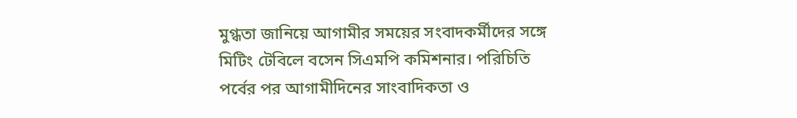মুগ্ধতা জানিয়ে আগামীর সময়ের সংবাদকর্মীদের সঙ্গে মিটিং টেবিলে বসেন সিএমপি কমিশনার। পরিচিতি পর্বের পর আগামীদিনের সাংবাদিকতা ও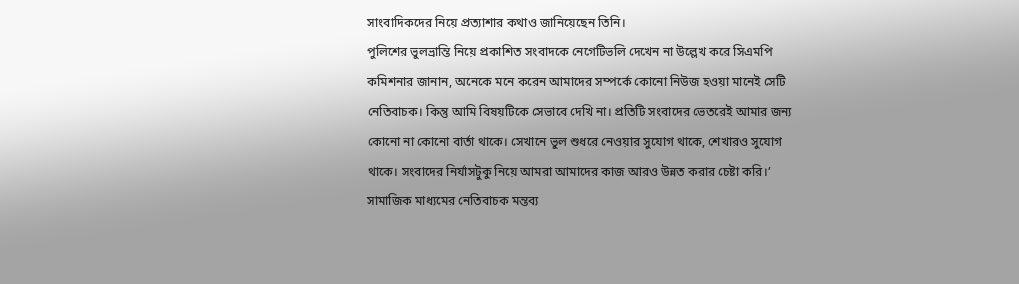সাংবাদিকদের নিয়ে প্রত্যাশার কথাও জানিয়েছেন তিনি।
পুলিশের ভুলভ্রান্তি নিয়ে প্রকাশিত সংবাদকে নেগেটিভলি দেখেন না উল্লেখ করে সিএমপি কমিশনার জানান, অনেকে মনে করেন আমাদের সম্পর্কে কোনো নিউজ হওয়া মানেই সেটি নেতিবাচক। কিন্তু আমি বিষয়টিকে সেভাবে দেখি না। প্রতিটি সংবাদের ভেতরেই আমার জন্য কোনো না কোনো বার্তা থাকে। সেখানে ভুল শুধরে নেওয়ার সুযোগ থাকে, শেখারও সুযোগ থাকে। সংবাদের নির্যাসটুকু নিয়ে আমরা আমাদের কাজ আরও উন্নত করার চেষ্টা করি।’
সামাজিক মাধ্যমের নেতিবাচক মন্তব্য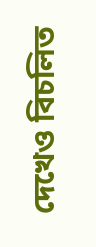দেখেও বিচলিত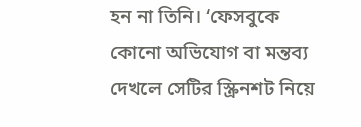হন না তিনি। ‘ফেসবুকে কোনো অভিযোগ বা মন্তব্য দেখলে সেটির স্ক্রিনশট নিয়ে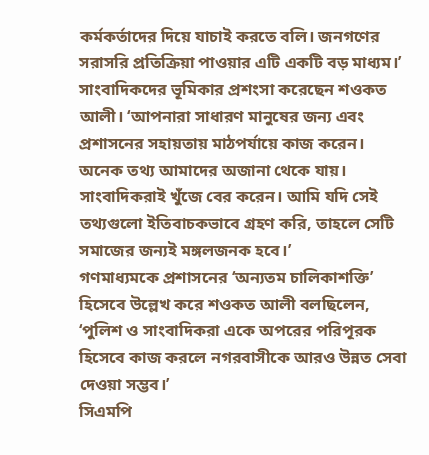কর্মকর্তাদের দিয়ে যাচাই করতে বলি। জনগণের সরাসরি প্রতিক্রিয়া পাওয়ার এটি একটি বড় মাধ্যম।’
সাংবাদিকদের ভূমিকার প্রশংসা করেছেন শওকত আলী। ‘আপনারা সাধারণ মানুষের জন্য এবং প্রশাসনের সহায়তায় মাঠপর্যায়ে কাজ করেন। অনেক তথ্য আমাদের অজানা থেকে যায়। সাংবাদিকরাই খুঁজে বের করেন। আমি যদি সেই তথ্যগুলো ইতিবাচকভাবে গ্রহণ করি, তাহলে সেটি সমাজের জন্যই মঙ্গলজনক হবে।’
গণমাধ্যমকে প্রশাসনের ‘অন্যতম চালিকাশক্তি’ হিসেবে উল্লেখ করে শওকত আলী বলছিলেন, ‘পুলিশ ও সাংবাদিকরা একে অপরের পরিপূরক হিসেবে কাজ করলে নগরবাসীকে আরও উন্নত সেবা দেওয়া সম্ভব।’
সিএমপি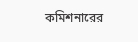কমিশনারের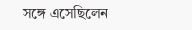সঙ্গে এসেছিলেন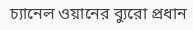চ্যানেল ওয়ানের ব্যুরো প্রধান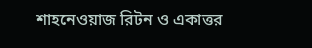শাহনেওয়াজ রিটন ও একাত্তর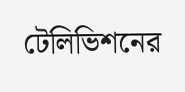টেলিভিশনের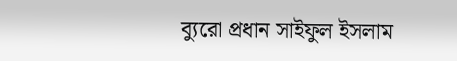ব্যুরো প্রধান সাইফুল ইসলাম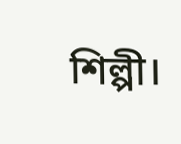শিল্পী।